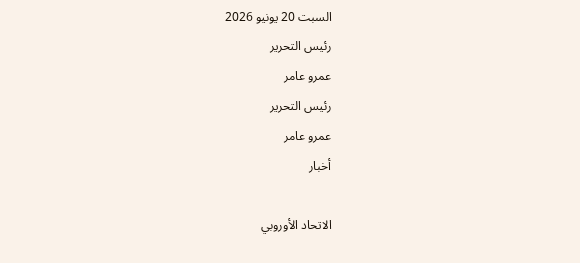السبت 20 يونيو 2026
رئيس التحرير
عمرو عامر
رئيس التحرير
عمرو عامر
أخبار

الاتحاد الأوروبي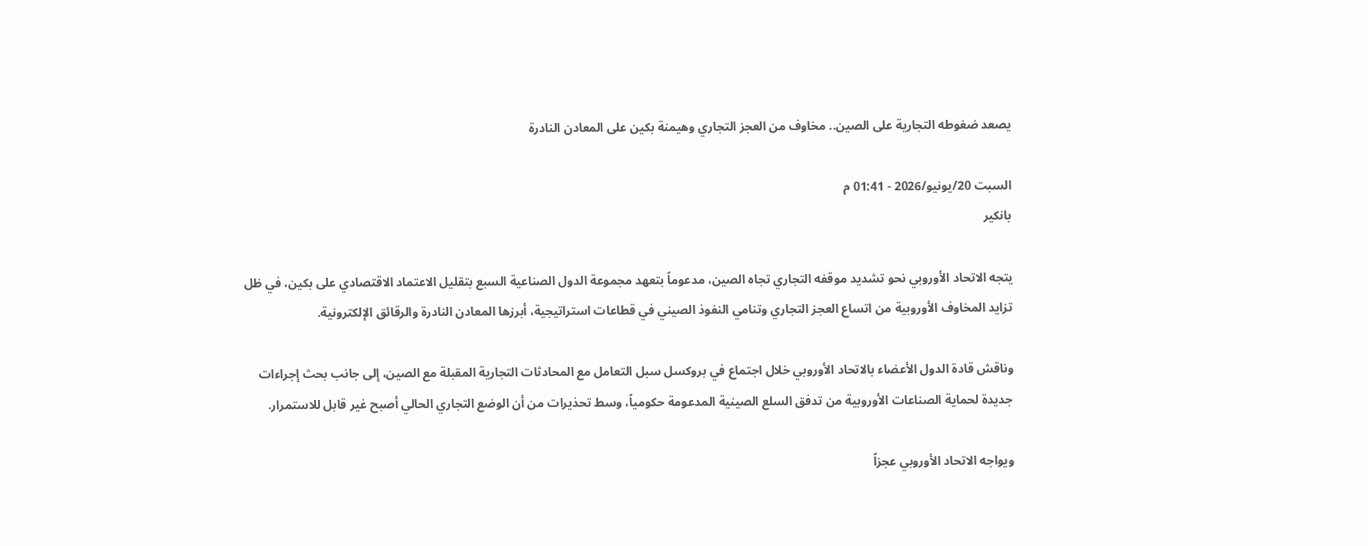يصعد ضغوطه التجارية على الصين.. مخاوف من العجز التجاري وهيمنة بكين على المعادن النادرة

السبت 20/يونيو/2026 - 01:41 م
بانكير

يتجه الاتحاد الأوروبي نحو تشديد موقفه التجاري تجاه الصين، مدعوماً بتعهد مجموعة الدول الصناعية السبع بتقليل الاعتماد الاقتصادي على بكين، في ظل تزايد المخاوف الأوروبية من اتساع العجز التجاري وتنامي النفوذ الصيني في قطاعات استراتيجية، أبرزها المعادن النادرة والرقائق الإلكترونية.

وناقش قادة الدول الأعضاء بالاتحاد الأوروبي خلال اجتماع في بروكسل سبل التعامل مع المحادثات التجارية المقبلة مع الصين، إلى جانب بحث إجراءات جديدة لحماية الصناعات الأوروبية من تدفق السلع الصينية المدعومة حكومياً، وسط تحذيرات من أن الوضع التجاري الحالي أصبح غير قابل للاستمرار.

ويواجه الاتحاد الأوروبي عجزاً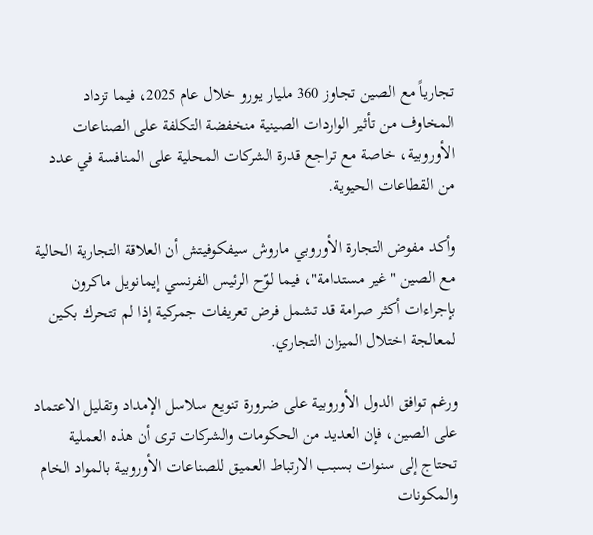تجارياً مع الصين تجاوز 360 مليار يورو خلال عام 2025، فيما تزداد المخاوف من تأثير الواردات الصينية منخفضة التكلفة على الصناعات الأوروبية، خاصة مع تراجع قدرة الشركات المحلية على المنافسة في عدد من القطاعات الحيوية.

وأكد مفوض التجارة الأوروبي ماروش سيفكوفيتش أن العلاقة التجارية الحالية مع الصين "غير مستدامة"، فيما لوّح الرئيس الفرنسي إيمانويل ماكرون بإجراءات أكثر صرامة قد تشمل فرض تعريفات جمركية إذا لم تتحرك بكين لمعالجة اختلال الميزان التجاري.

ورغم توافق الدول الأوروبية على ضرورة تنويع سلاسل الإمداد وتقليل الاعتماد على الصين، فإن العديد من الحكومات والشركات ترى أن هذه العملية تحتاج إلى سنوات بسبب الارتباط العميق للصناعات الأوروبية بالمواد الخام والمكونات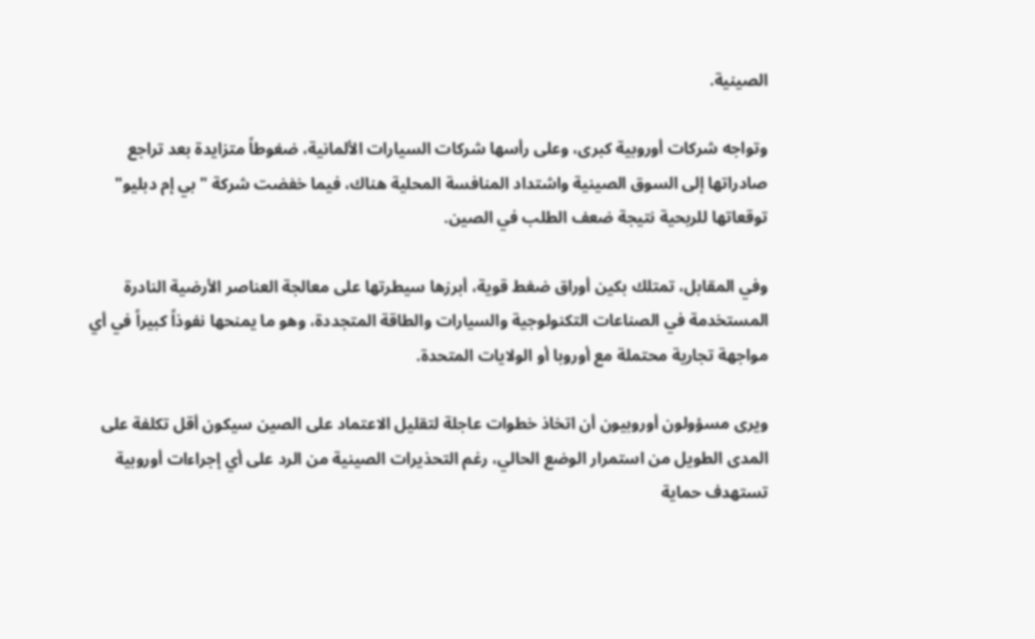الصينية.

وتواجه شركات أوروبية كبرى، وعلى رأسها شركات السيارات الألمانية، ضغوطاً متزايدة بعد تراجع صادراتها إلى السوق الصينية واشتداد المنافسة المحلية هناك، فيما خفضت شركة "بي إم دبليو" توقعاتها للربحية نتيجة ضعف الطلب في الصين.

وفي المقابل، تمتلك بكين أوراق ضغط قوية، أبرزها سيطرتها على معالجة العناصر الأرضية النادرة المستخدمة في الصناعات التكنولوجية والسيارات والطاقة المتجددة، وهو ما يمنحها نفوذاً كبيراً في أي مواجهة تجارية محتملة مع أوروبا أو الولايات المتحدة.

ويرى مسؤولون أوروبيون أن اتخاذ خطوات عاجلة لتقليل الاعتماد على الصين سيكون أقل تكلفة على المدى الطويل من استمرار الوضع الحالي، رغم التحذيرات الصينية من الرد على أي إجراءات أوروبية تستهدف حماية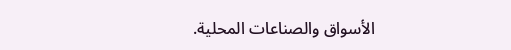الأسواق والصناعات المحلية.